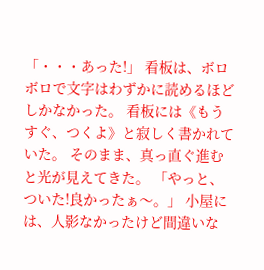「・・・あった!」 看板は、ボロボロで文字はわずかに読めるほどしかなかった。 看板には《もうすぐ、つくよ》と寂しく書かれていた。 そのまま、真っ直ぐ進むと光が見えてきた。 「やっと、ついた!良かったぁ〜。」 小屋には、人影なかったけど間違いな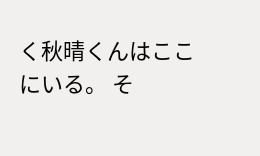く秋晴くんはここにいる。 そ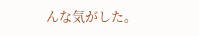んな気がした。